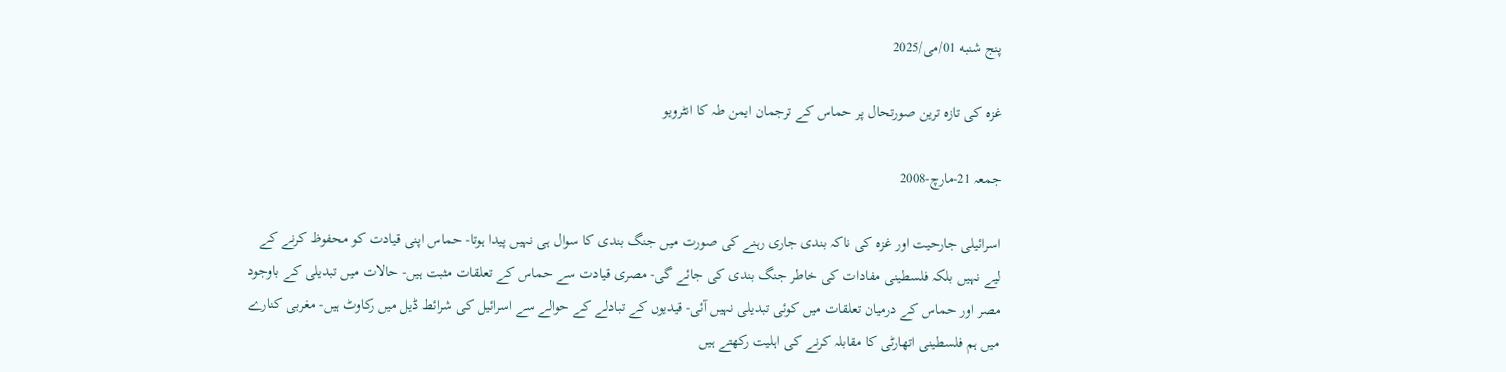پنج شنبه 01/می/2025

غزہ کی تازہ ترین صورتحال پر حماس کے ترجمان ایمن طہ کا انٹرویو

جمعہ 21-مارچ-2008

اسرائیلی جارحیت اور غزہ کی ناکہ بندی جاری رہنے کی صورت میں جنگ بندی کا سوال ہی نہیں پیدا ہوتا- حماس اپنی قیادت کو محفوظ کرنے کے لیے نہیں بلکہ فلسطینی مفادات کی خاطر جنگ بندی کی جائے گی- مصری قیادت سے حماس کے تعلقات مثبت ہیں- حالات میں تبدیلی کے باوجود مصر اور حماس کے درمیان تعلقات میں کوئی تبدیلی نہیں آئی- قیدیوں کے تبادلے کے حوالے سے اسرائیل کی شرائط ڈیل میں رکاوٹ ہیں- مغربی کنارے میں ہم فلسطینی اتھارٹی کا مقابلہ کرنے کی اہلیت رکھتے ہیں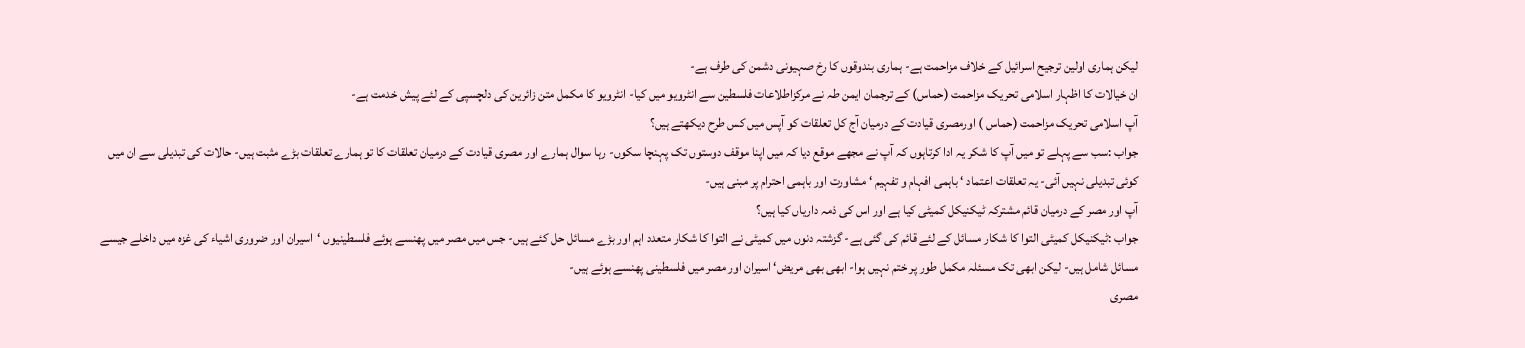لیکن ہماری اولین ترجیح اسرائیل کے خلاف مزاحمت ہے- ہماری بندوقوں کا رخ صہیونی دشمن کی طرف ہے-
ان خیالات کا اظہار اسلامی تحریک مزاحمت (حماس) کے ترجمان ایمن طہ نے مرکزاطلاعات فلسطین سے انٹرویو میں کیا- انٹرویو کا مکمل متن زائرین کی دلچسپی کے لئے پیش خدمت ہے-
آپ اسلامی تحریک مزاحمت (حماس ) اورمصری قیادت کے درمیان آج کل تعلقات کو آپس میں کس طرح دیکھتے ہیں؟
جواب :سب سے پہلے تو میں آپ کا شکر یہ ادا کرتاہوں کہ آپ نے مجھے موقع دیا کہ میں اپنا موقف دوستوں تک پہنچا سکوں- رہا سوال ہمارے اور مصری قیادت کے درمیان تعلقات کا تو ہمارے تعلقات بڑے مثبت ہیں- حالات کی تبدیلی سے ان میں کوئی تبدیلی نہیں آئی- یہ تعلقات اعتماد ‘ باہمی افہام و تفہیم ‘ مشاورت اور باہمی احترام پر مبنی ہیں-
آپ اور مصر کے درمیان قائم مشترکہ ٹیکنیکل کمیٹی کیا ہے اور اس کی ذمہ داریاں کیا ہیں؟
جواب :ٹیکنیکل کمیٹی التوا کا شکار مسائل کے لئے قائم کی گئی ہے- گزشتہ دنوں میں کمیٹی نے التوا کا شکار متعدد اہم اور بڑے مسائل حل کئے ہیں- جس میں مصر میں پھنسے ہوئے فلسطینیوں ‘اسیران اور ضروری اشیاء کی غزہ میں داخلے جیسے مسائل شامل ہیں- لیکن ابھی تک مسئلہ مکمل طور پر ختم نہیں ہوا- ابھی بھی مریض‘ اسیران اور مصر میں فلسطینی پھنسے ہوئے ہیں-
مصری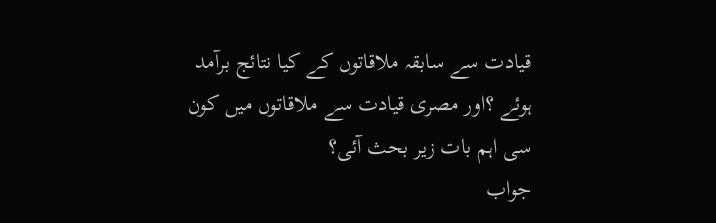قیادت سے سابقہ ملاقاتوں کے کیا نتائج برآمد ہوئے ؟اور مصری قیادت سے ملاقاتوں میں کون سی اہم بات زیر بحث آئی؟
جواب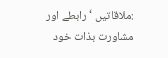:ملاقاتیں ‘ رابطے اور مشاورت بذات خود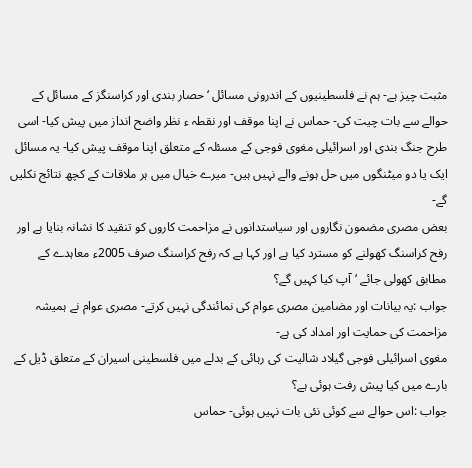مثبت چیز ہے- ہم نے فلسطینیوں کے اندرونی مسائل ‘ حصار بندی اور کراسنگز کے مسائل کے حوالے سے بات چیت کی- حماس نے اپنا موقف اور نقطہ ء نظر واضح انداز میں پیش کیا- اسی طرح جنگ بندی اور اسرائیلی مغوی فوجی کے مسئلہ کے متعلق اپنا موقف پیش کیا- یہ مسائل ایک یا دو میٹنگوں میں حل ہونے والے نہیں ہیں- میرے خیال میں ہر ملاقات کے کچھ نتائج نکلیں گے-
بعض مصری مضمون نگاروں اور سیاستدانوں نے مزاحمت کاروں کو تنقید کا نشانہ بنایا ہے اور رفح کراسنگ کھولنے کو مسترد کیا ہے اور کہا ہے کہ رفح کراسنگ صرف 2005ء معاہدے کے مطابق کھولی جائے ‘آپ کیا کہیں گے؟
جواب :یہ بیانات اور مضامین مصری عوام کی نمائندگی نہیں کرتے- مصری عوام نے ہمیشہ مزاحمت کی حمایت اور امداد کی ہے-
مغوی اسرائیلی فوجی گیلاد شالیت کی رہائی کے بدلے میں فلسطینی اسیران کے متعلق ڈیل کے بارے میں کیا پیش رفت ہوئی ہے؟
جواب :اس حوالے سے کوئی نئی بات نہیں ہوئی- حماس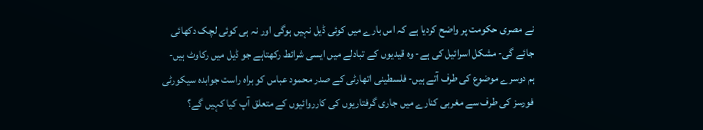نے مصری حکومت پر واضح کردیا ہے کہ اس بارے میں کوئی ڈیل نہیں ہوگی اور نہ ہی کوئی لچک دکھائی جائے گی- مشکل اسرائیل کی ہے- وہ قیدیوں کے تبادلے میں ایسی شرائط رکھتاہے جو ڈیل میں رکاوٹ ہیں-
ہم دوسرے موضوع کی طرف آتے ہیں- فلسطینی اتھارٹی کے صدر محمود عباس کو براہ راست جوابدہ سیکورٹی فورسز کی طرف سے مغربی کنارے میں جاری گرفتاریوں کی کارروائیوں کے متعلق آپ کیا کہیں گے؟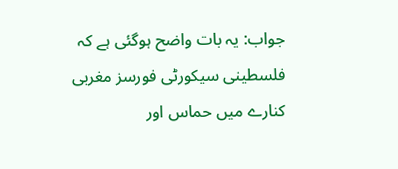جواب: یہ بات واضح ہوگئی ہے کہ فلسطینی سیکورٹی فورسز مغربی کنارے میں حماس اور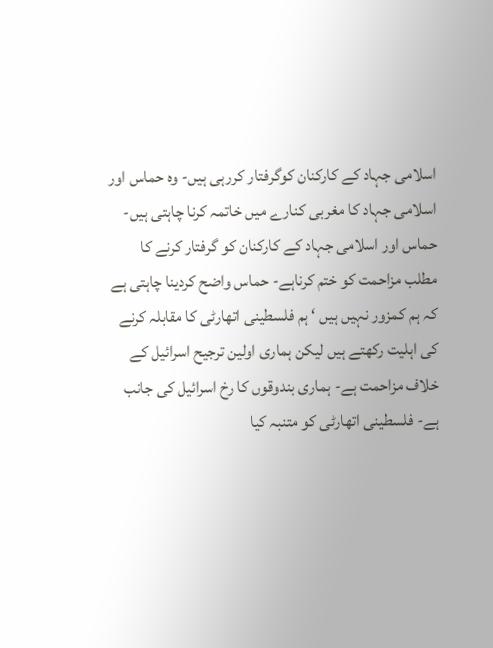اسلامی جہاد کے کارکنان کوگرفتار کررہی ہیں- وہ حماس اور اسلامی جہاد کا مغربی کنارے میں خاتمہ کرنا چاہتی ہیں- حماس اور اسلامی جہاد کے کارکنان کو گرفتار کرنے کا مطلب مزاحمت کو ختم کرناہے- حماس واضح کردینا چاہتی ہے کہ ہم کمزور نہیں ہیں ‘ ہم فلسطینی اتھارٹی کا مقابلہ کرنے کی اہلیت رکھتے ہیں لیکن ہماری اولین ترجیح اسرائیل کے خلاف مزاحمت ہے- ہماری بندوقوں کا رخ اسرائیل کی جانب ہے- فلسطینی اتھارٹی کو متنبہ کیا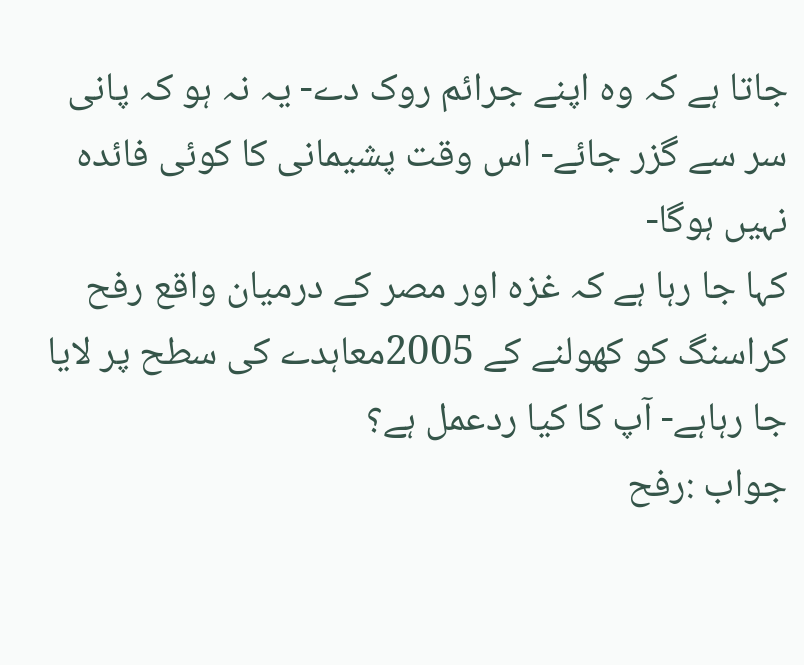جاتا ہے کہ وہ اپنے جرائم روک دے- یہ نہ ہو کہ پانی سر سے گزر جائے- اس وقت پشیمانی کا کوئی فائدہ نہیں ہوگا-
کہا جا رہا ہے کہ غزہ اور مصر کے درمیان واقع رفح کراسنگ کو کھولنے کے 2005معاہدے کی سطح پر لایا جا رہاہے- آپ کا کیا ردعمل ہے؟
جواب :رفح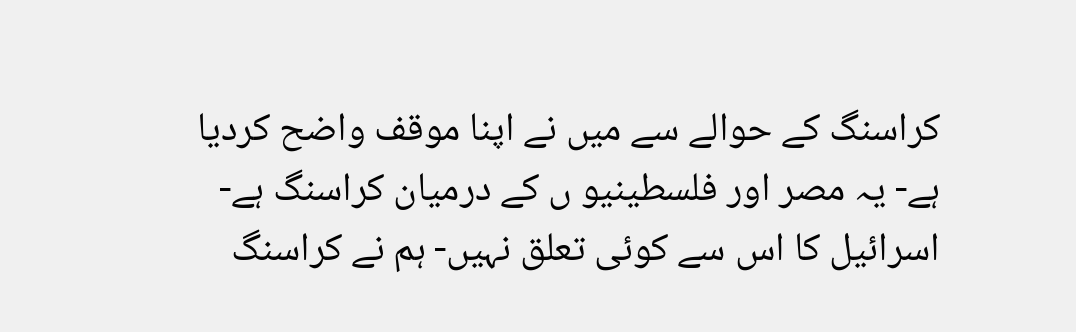کراسنگ کے حوالے سے میں نے اپنا موقف واضح کردیا ہے- یہ مصر اور فلسطینیو ں کے درمیان کراسنگ ہے- اسرائیل کا اس سے کوئی تعلق نہیں- ہم نے کراسنگ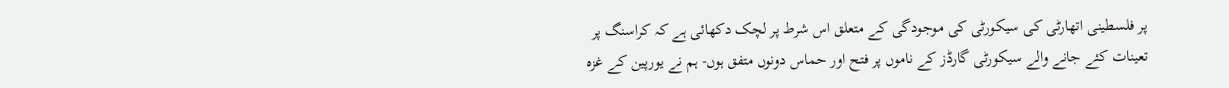پر فلسطینی اتھارٹی کی سیکورٹی کی موجودگی کے متعلق اس شرط پر لچک دکھائی ہے کہ کراسنگ پر تعینات کئے جانے والے سیکورٹی گارڈز کے ناموں پر فتح اور حماس دونوں متفق ہوں- ہم نے یورپین کے غزہ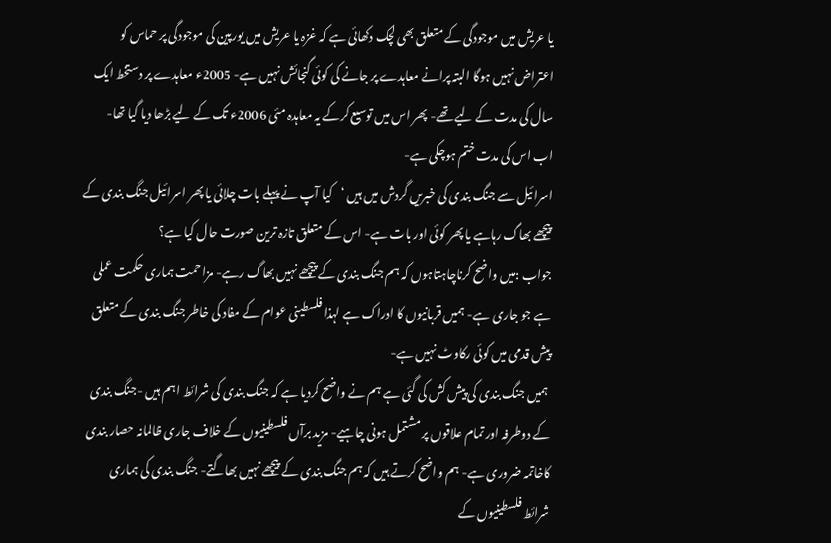یا عریش میں موجودگی کے متعلق بھی لچک دکھائی ہے کہ غزہ یا عریش میں یورپین کی موجودگی پر حماس کو اعتراض نہیں ہوگا البتہ پرانے معاہدے پر جانے کی کوئی گنجائش نہیں ہے- 2005ء معاہدے پر دستخط ایک سال کی مدت کے لیے تھے- پھر اس میں توسیع کرکے یہ معاہدہ مئی 2006ء تک کے لیے بڑھا دیا گیا تھا- اب اس کی مدت ختم ہوچکی ہے-
اسرائیل سے جنگ بندی کی خبریں گردش میں ہیں ‘کیا آپ نے پہلے بات چلائی یا پھر اسرائیل جنگ بندی کے پیچھے بھاگ رہاہے یا پھر کوئی اور بات ہے- اس کے متعلق تازہ ترین صورت حال کیا ہے؟
جواب :میں واضح کرناچاہتاہوں کہ ہم جنگ بندی کے پیچھے نہیں بھاگ رہے- مزاحمت ہماری حکمت عملی ہے جو جاری ہے- ہمیں قربانیوں کا ادراک ہے لہذا فلسطینی عوام کے مفاد کی خاطر جنگ بندی کے متعلق پیش قدمی میں کوئی رکاوٹ نہیں ہے-
 ہمیں جنگ بندی کی پیش کش کی گئی ہے ہم نے واضح کردیا ہے کہ جنگ بندی کی شرائط اہم ہیں -جنگ بندی کے دوطرفہ اور تمام علاقوں پر مشتمل ہونی چاہیے- مزید برآں فلسطینیوں کے خلاف جاری ظالمانہ حصار بندی کاخاتمہ ضروری ہے- ہم واضح کرتے ہیں کہ ہم جنگ بندی کے پیچھے نہیں بھاگتے- جنگ بندی کی ہماری شرائط فلسطینیوں کے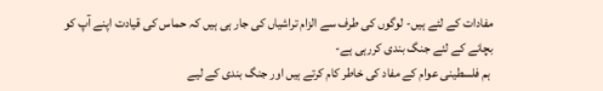مفادات کے لئے ہیں- لوگوں کی طرف سے الزام تراشیاں کی جار ہی ہیں کہ حماس کی قیادت اپنے آپ کو بچانے کے لئے جنگ بندی کررہی ہے-
 ہم فلسطینی عوام کے مفاد کی خاطر کام کرتے ہیں اور جنگ بندی کے لیے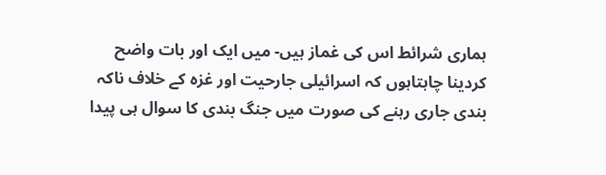ہماری شرائط اس کی غماز ہیں- میں ایک اور بات واضح کردینا چاہتاہوں کہ اسرائیلی جارحیت اور غزہ کے خلاف ناکہ بندی جاری رہنے کی صورت میں جنگ بندی کا سوال ہی پیدا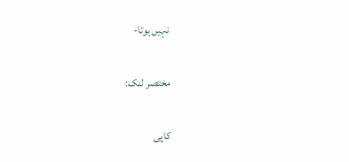نہیں ہوتا-

مختصر لنک:

کاپی